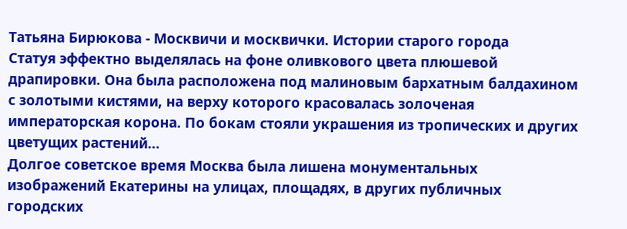Татьяна Бирюкова - Москвичи и москвички. Истории старого города
Статуя эффектно выделялась на фоне оливкового цвета плюшевой драпировки. Она была расположена под малиновым бархатным балдахином с золотыми кистями, на верху которого красовалась золоченая императорская корона. По бокам стояли украшения из тропических и других цветущих растений…
Долгое советское время Москва была лишена монументальных изображений Екатерины на улицах, площадях, в других публичных городских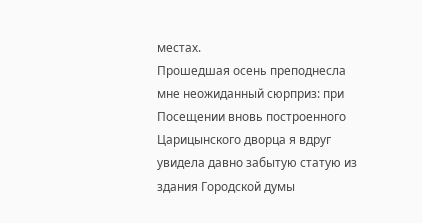местах.
Прошедшая осень преподнесла мне неожиданный сюрприз: при Посещении вновь построенного Царицынского дворца я вдруг увидела давно забытую статую из здания Городской думы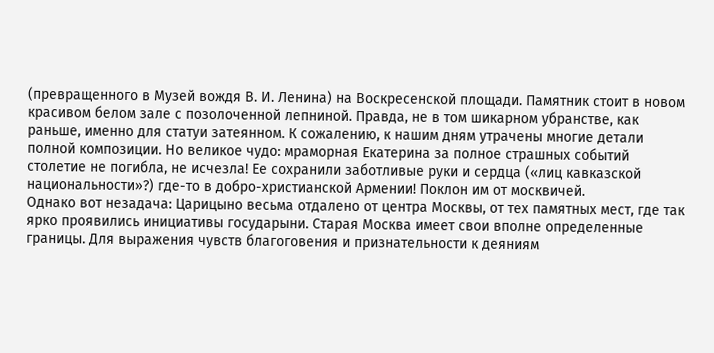(превращенного в Музей вождя В. И. Ленина) на Воскресенской площади. Памятник стоит в новом красивом белом зале с позолоченной лепниной. Правда, не в том шикарном убранстве, как раньше, именно для статуи затеянном. К сожалению, к нашим дням утрачены многие детали полной композиции. Но великое чудо: мраморная Екатерина за полное страшных событий столетие не погибла, не исчезла! Ее сохранили заботливые руки и сердца («лиц кавказской национальности»?) где-то в добро-христианской Армении! Поклон им от москвичей.
Однако вот незадача: Царицыно весьма отдалено от центра Москвы, от тех памятных мест, где так ярко проявились инициативы государыни. Старая Москва имеет свои вполне определенные границы. Для выражения чувств благоговения и признательности к деяниям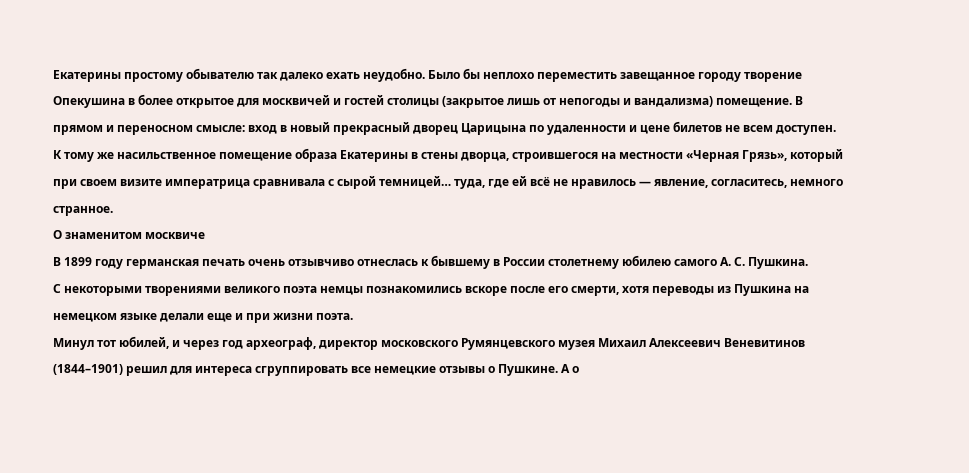Екатерины простому обывателю так далеко ехать неудобно. Было бы неплохо переместить завещанное городу творение Опекушина в более открытое для москвичей и гостей столицы (закрытое лишь от непогоды и вандализма) помещение. В прямом и переносном смысле: вход в новый прекрасный дворец Царицына по удаленности и цене билетов не всем доступен.
К тому же насильственное помещение образа Екатерины в стены дворца, строившегося на местности «Черная Грязь», который при своем визите императрица сравнивала с сырой темницей… туда, где ей всё не нравилось — явление, согласитесь, немного странное.
О знаменитом москвиче
В 1899 году германская печать очень отзывчиво отнеслась к бывшему в России столетнему юбилею самого А. С. Пушкина.
С некоторыми творениями великого поэта немцы познакомились вскоре после его смерти, хотя переводы из Пушкина на немецком языке делали еще и при жизни поэта.
Минул тот юбилей, и через год археограф, директор московского Румянцевского музея Михаил Алексеевич Веневитинов (1844–1901) решил для интереса сгруппировать все немецкие отзывы о Пушкине. А о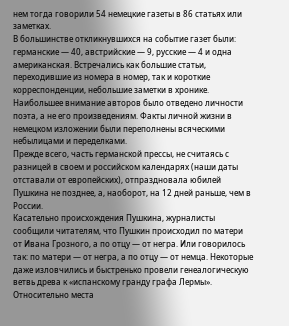нем тогда говорили 54 немецкие газеты в 86 статьях или заметках.
В большинстве откликнувшихся на событие газет были: германские — 40, австрийские — 9, русские — 4 и одна американская. Встречались как большие статьи, переходившие из номера в номер, так и короткие корреспонденции, небольшие заметки в хронике.
Наибольшее внимание авторов было отведено личности поэта, а не его произведениям. Факты личной жизни в немецком изложении были переполнены всяческими небылицами и переделками.
Прежде всего, часть германской прессы, не считаясь с разницей в своем и российском календарях (наши даты отставали от европейских), отпраздновала юбилей Пушкина не позднее, а, наоборот, на 12 дней раньше, чем в России.
Касательно происхождения Пушкина, журналисты сообщили читателям, что Пушкин происходил по матери от Ивана Грозного, а по отцу — от негра. Или говорилось так: по матери — от негра, а по отцу — от немца. Некоторые даже изловчились и быстренько провели генеалогическую ветвь древа к «испанскому гранду графа Лермы».
Относительно места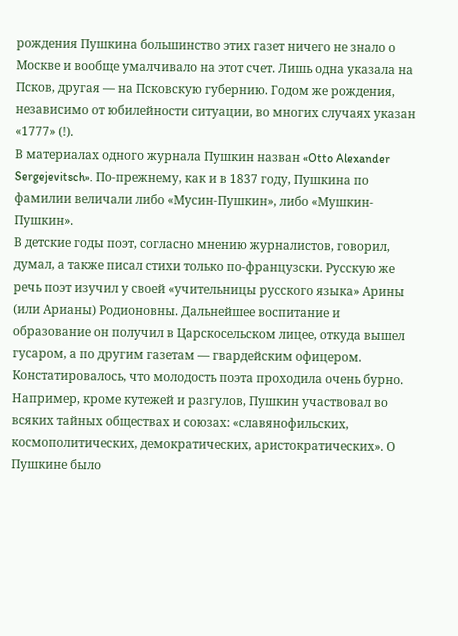рождения Пушкина большинство этих газет ничего не знало о Москве и вообще умалчивало на этот счет. Лишь одна указала на Псков, другая — на Псковскую губернию. Годом же рождения, независимо от юбилейности ситуации, во многих случаях указан «1777» (!).
В материалах одного журнала Пушкин назван «Otto Alexander Sergejevitsch». По-прежнему, как и в 1837 году, Пушкина по фамилии величали либо «Мусин-Пушкин», либо «Мушкин-Пушкин».
В детские годы поэт, согласно мнению журналистов, говорил, думал, а также писал стихи только по-французски. Русскую же речь поэт изучил у своей «учительницы русского языка» Арины (или Арианы) Родионовны. Дальнейшее воспитание и образование он получил в Царскосельском лицее, откуда вышел гусаром, а по другим газетам — гвардейским офицером.
Констатировалось, что молодость поэта проходила очень бурно. Например, кроме кутежей и разгулов, Пушкин участвовал во всяких тайных обществах и союзах: «славянофильских, космополитических, демократических, аристократических». О Пушкине было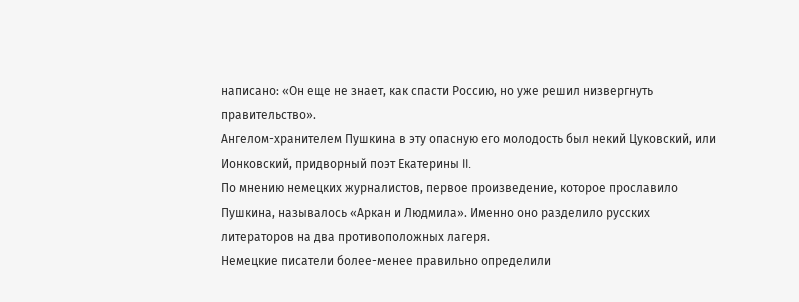написано: «Он еще не знает, как спасти Россию, но уже решил низвергнуть правительство».
Ангелом-хранителем Пушкина в эту опасную его молодость был некий Цуковский, или Ионковский, придворный поэт Екатерины II.
По мнению немецких журналистов, первое произведение, которое прославило Пушкина, называлось «Аркан и Людмила». Именно оно разделило русских литераторов на два противоположных лагеря.
Немецкие писатели более-менее правильно определили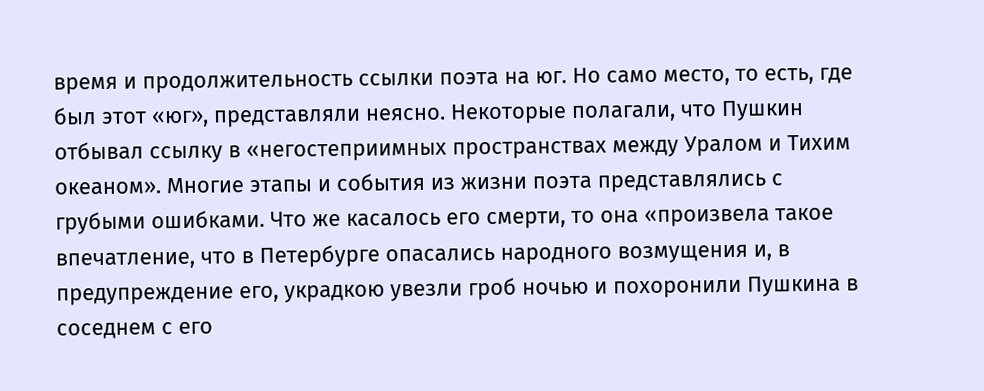время и продолжительность ссылки поэта на юг. Но само место, то есть, где был этот «юг», представляли неясно. Некоторые полагали, что Пушкин отбывал ссылку в «негостеприимных пространствах между Уралом и Тихим океаном». Многие этапы и события из жизни поэта представлялись с грубыми ошибками. Что же касалось его смерти, то она «произвела такое впечатление, что в Петербурге опасались народного возмущения и, в предупреждение его, украдкою увезли гроб ночью и похоронили Пушкина в соседнем с его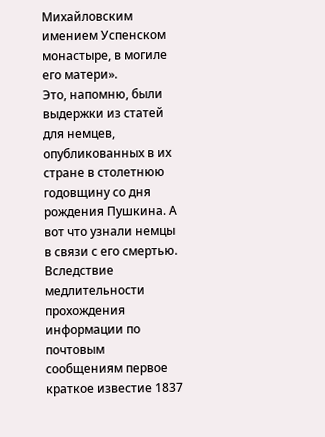Михайловским имением Успенском монастыре, в могиле его матери».
Это, напомню, были выдержки из статей для немцев, опубликованных в их стране в столетнюю годовщину со дня рождения Пушкина. А вот что узнали немцы в связи с его смертью.
Вследствие медлительности прохождения информации по почтовым сообщениям первое краткое известие 1837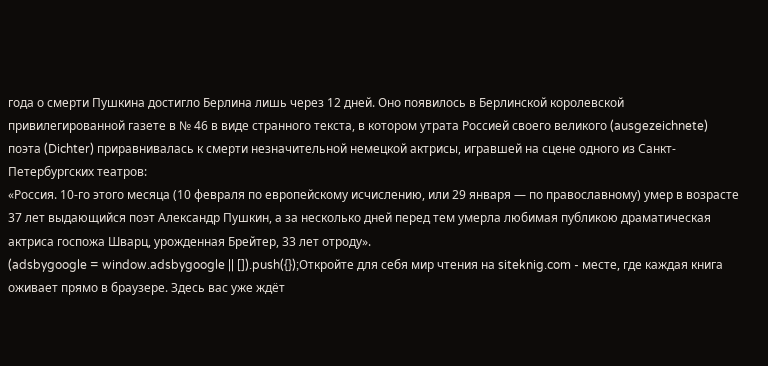года о смерти Пушкина достигло Берлина лишь через 12 дней. Оно появилось в Берлинской королевской привилегированной газете в № 46 в виде странного текста, в котором утрата Россией своего великого (ausgezeichnete) поэта (Dichter) приравнивалась к смерти незначительной немецкой актрисы, игравшей на сцене одного из Санкт-Петербургских театров:
«Россия. 10-го этого месяца (10 февраля по европейскому исчислению, или 29 января — по православному) умер в возрасте 37 лет выдающийся поэт Александр Пушкин, а за несколько дней перед тем умерла любимая публикою драматическая актриса госпожа Шварц, урожденная Брейтер, 33 лет отроду».
(adsbygoogle = window.adsbygoogle || []).push({});Откройте для себя мир чтения на siteknig.com - месте, где каждая книга оживает прямо в браузере. Здесь вас уже ждёт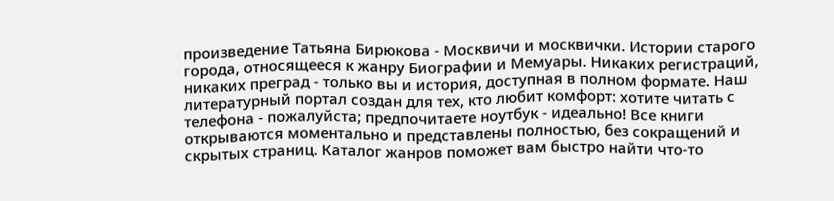произведение Татьяна Бирюкова - Москвичи и москвички. Истории старого города, относящееся к жанру Биографии и Мемуары. Никаких регистраций, никаких преград - только вы и история, доступная в полном формате. Наш литературный портал создан для тех, кто любит комфорт: хотите читать с телефона - пожалуйста; предпочитаете ноутбук - идеально! Все книги открываются моментально и представлены полностью, без сокращений и скрытых страниц. Каталог жанров поможет вам быстро найти что-то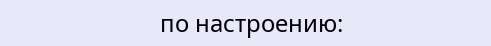по настроению: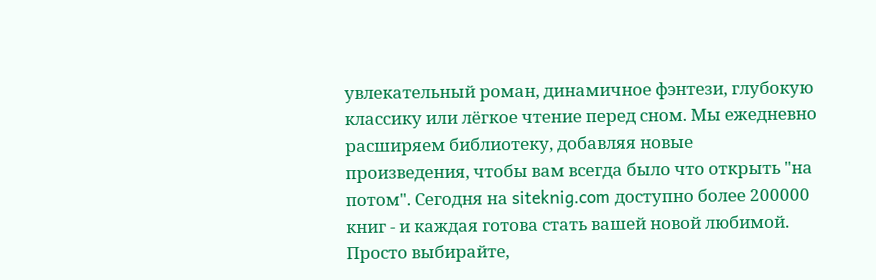увлекательный роман, динамичное фэнтези, глубокую классику или лёгкое чтение перед сном. Мы ежедневно расширяем библиотеку, добавляя новые произведения, чтобы вам всегда было что открыть "на потом". Сегодня на siteknig.com доступно более 200000 книг - и каждая готова стать вашей новой любимой. Просто выбирайте,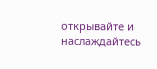открывайте и наслаждайтесь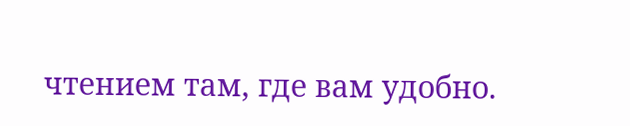чтением там, где вам удобно.